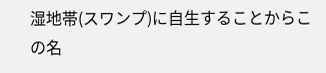湿地帯(スワンプ)に自生することからこの名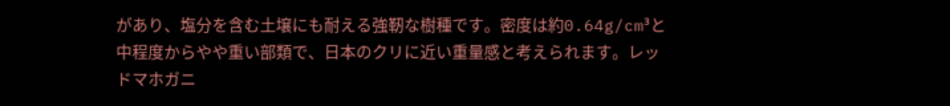があり、塩分を含む土壌にも耐える強靭な樹種です。密度は約0.64g/cm³と中程度からやや重い部類で、日本のクリに近い重量感と考えられます。レッドマホガニ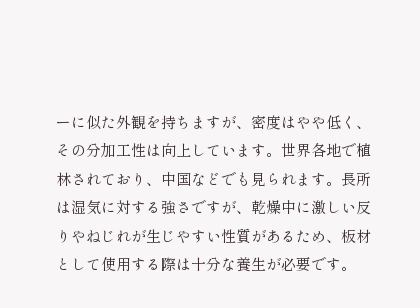ーに似た外観を持ちますが、密度はやや低く、その分加工性は向上しています。世界各地で植林されており、中国などでも見られます。長所は湿気に対する強さですが、乾燥中に激しい反りやねじれが生じやすい性質があるため、板材として使用する際は十分な養生が必要です。